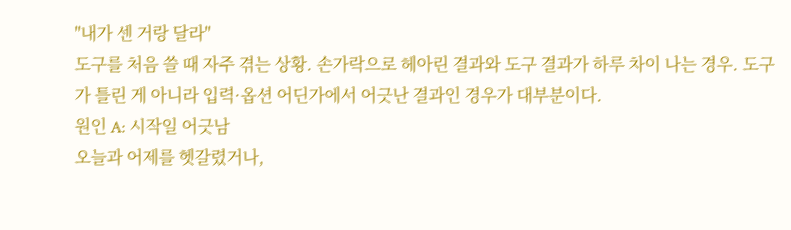"내가 센 거랑 달라"
도구를 처음 쓸 때 자주 겪는 상황. 손가락으로 헤아린 결과와 도구 결과가 하루 차이 나는 경우. 도구가 틀린 게 아니라 입력·옵션 어딘가에서 어긋난 결과인 경우가 대부분이다.
원인 A: 시작일 어긋남
오늘과 어제를 헷갈렸거나,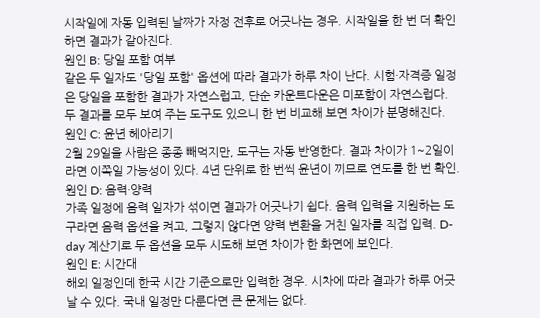시작일에 자동 입력된 날짜가 자정 전후로 어긋나는 경우. 시작일을 한 번 더 확인하면 결과가 같아진다.
원인 B: 당일 포함 여부
같은 두 일자도 '당일 포함' 옵션에 따라 결과가 하루 차이 난다. 시험·자격증 일정은 당일을 포함한 결과가 자연스럽고, 단순 카운트다운은 미포함이 자연스럽다. 두 결과를 모두 보여 주는 도구도 있으니 한 번 비교해 보면 차이가 분명해진다.
원인 C: 윤년 헤아리기
2월 29일을 사람은 종종 빼먹지만, 도구는 자동 반영한다. 결과 차이가 1~2일이라면 이쪽일 가능성이 있다. 4년 단위로 한 번씩 윤년이 끼므로 연도를 한 번 확인.
원인 D: 음력·양력
가족 일정에 음력 일자가 섞이면 결과가 어긋나기 쉽다. 음력 입력을 지원하는 도구라면 음력 옵션을 켜고, 그렇지 않다면 양력 변환을 거친 일자를 직접 입력. D-day 계산기로 두 옵션을 모두 시도해 보면 차이가 한 화면에 보인다.
원인 E: 시간대
해외 일정인데 한국 시간 기준으로만 입력한 경우. 시차에 따라 결과가 하루 어긋날 수 있다. 국내 일정만 다룬다면 큰 문제는 없다.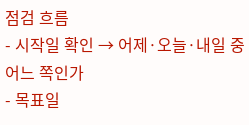점검 흐름
- 시작일 확인 → 어제·오늘·내일 중 어느 쪽인가
- 목표일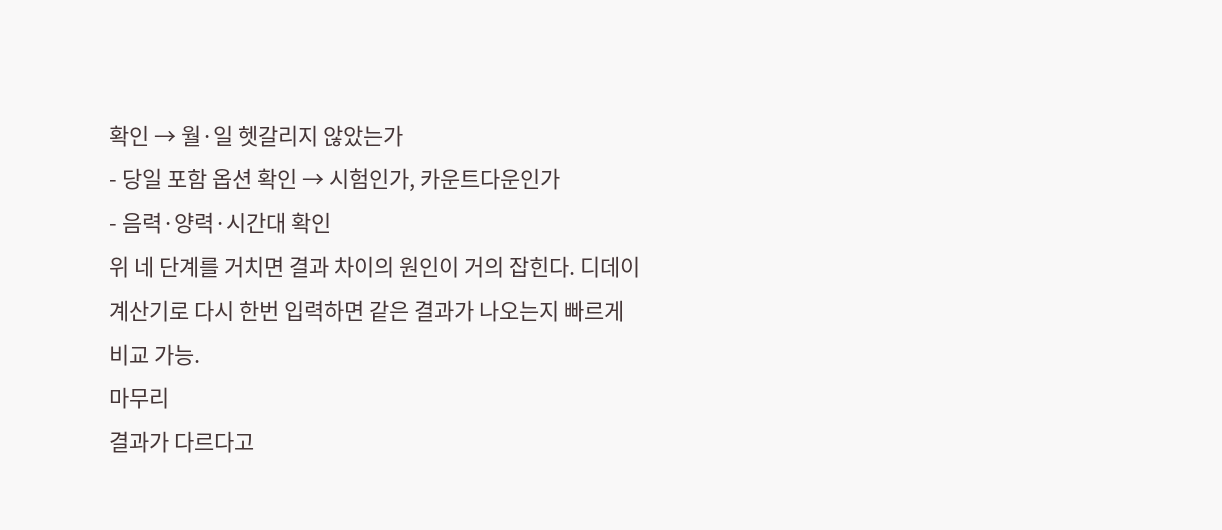확인 → 월·일 헷갈리지 않았는가
- 당일 포함 옵션 확인 → 시험인가, 카운트다운인가
- 음력·양력·시간대 확인
위 네 단계를 거치면 결과 차이의 원인이 거의 잡힌다. 디데이 계산기로 다시 한번 입력하면 같은 결과가 나오는지 빠르게 비교 가능.
마무리
결과가 다르다고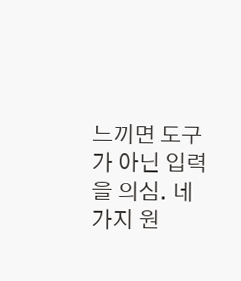느끼면 도구가 아닌 입력을 의심. 네 가지 원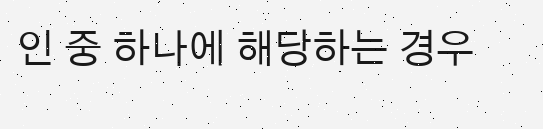인 중 하나에 해당하는 경우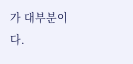가 대부분이다.